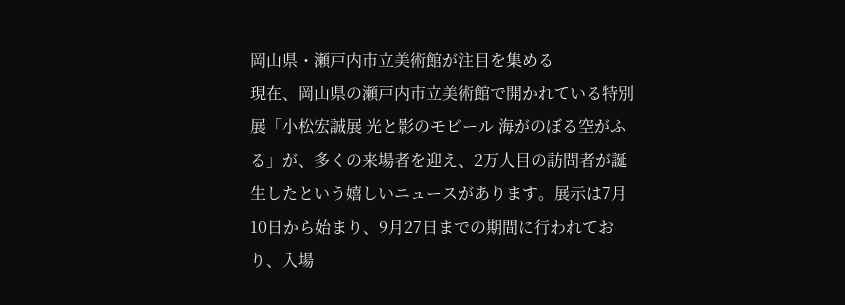岡山県・瀬戸内市立美術館が注目を集める
現在、岡山県の瀬戸内市立美術館で開かれている特別展「小松宏誠展 光と影のモビール 海がのぼる空がふる」が、多くの来場者を迎え、2万人目の訪問者が誕生したという嬉しいニュースがあります。展示は7月10日から始まり、9月27日までの期間に行われており、入場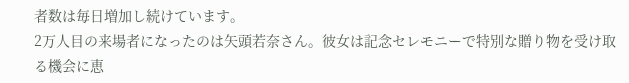者数は毎日増加し続けています。
2万人目の来場者になったのは矢頭若奈さん。彼女は記念セレモニーで特別な贈り物を受け取る機会に恵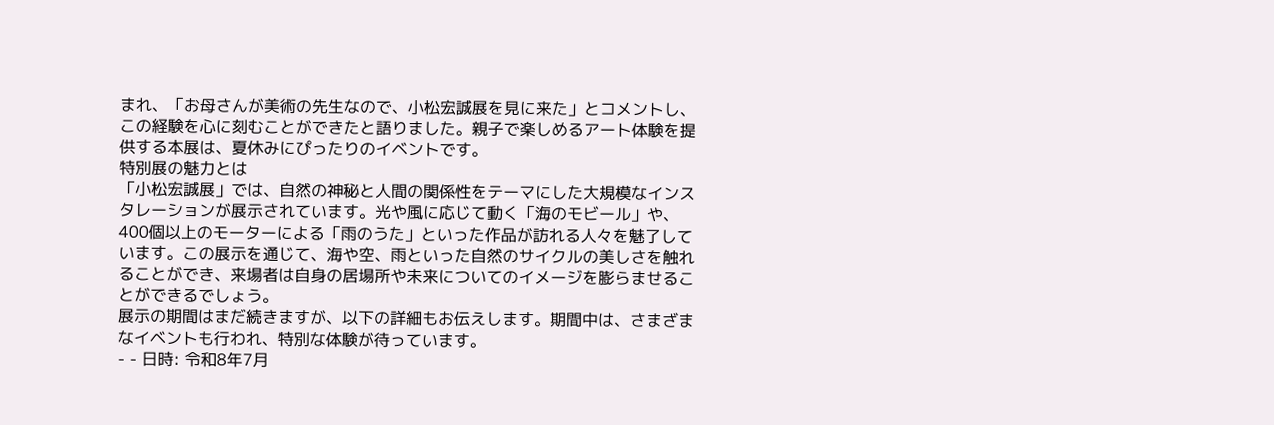まれ、「お母さんが美術の先生なので、小松宏誠展を見に来た」とコメントし、この経験を心に刻むことができたと語りました。親子で楽しめるアート体験を提供する本展は、夏休みにぴったりのイベントです。
特別展の魅力とは
「小松宏誠展」では、自然の神秘と人間の関係性をテーマにした大規模なインスタレーションが展示されています。光や風に応じて動く「海のモビール」や、400個以上のモーターによる「雨のうた」といった作品が訪れる人々を魅了しています。この展示を通じて、海や空、雨といった自然のサイクルの美しさを触れることができ、来場者は自身の居場所や未来についてのイメージを膨らませることができるでしょう。
展示の期間はまだ続きますが、以下の詳細もお伝えします。期間中は、さまざまなイベントも行われ、特別な体験が待っています。
- - 日時: 令和8年7月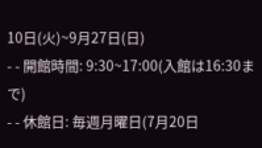10日(火)~9月27日(日)
- - 開館時間: 9:30~17:00(入館は16:30まで)
- - 休館日: 毎週月曜日(7月20日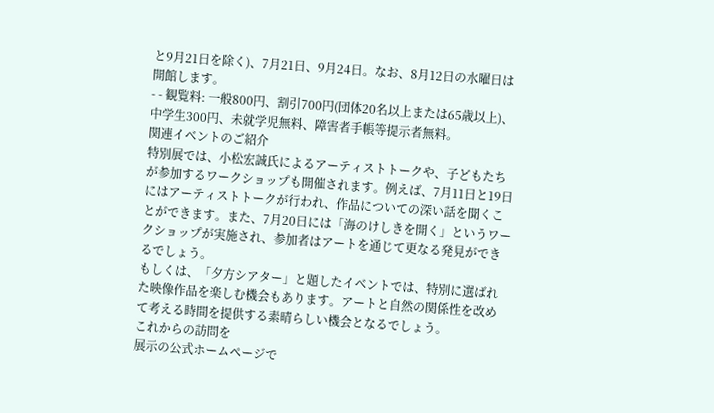と9月21日を除く)、7月21日、9月24日。なお、8月12日の水曜日は開館します。
- - 観覧料: 一般800円、割引700円(団体20名以上または65歳以上)、中学生300円、未就学児無料、障害者手帳等提示者無料。
関連イベントのご紹介
特別展では、小松宏誠氏によるアーティストトークや、子どもたちが参加するワークショップも開催されます。例えば、7月11日と19日にはアーティストトークが行われ、作品についての深い話を聞くことができます。また、7月20日には「海のけしきを開く」というワークショップが実施され、参加者はアートを通じて更なる発見ができるでしょう。
もしくは、「夕方シアター」と題したイベントでは、特別に選ばれた映像作品を楽しむ機会もあります。アートと自然の関係性を改めて考える時間を提供する素晴らしい機会となるでしょう。
これからの訪問を
展示の公式ホームページで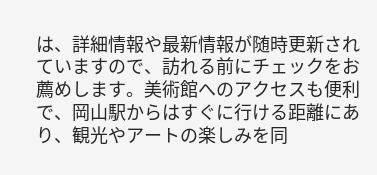は、詳細情報や最新情報が随時更新されていますので、訪れる前にチェックをお薦めします。美術館へのアクセスも便利で、岡山駅からはすぐに行ける距離にあり、観光やアートの楽しみを同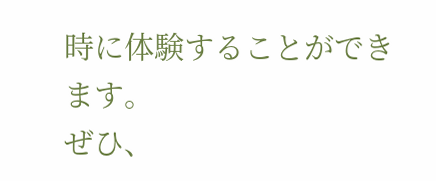時に体験することができます。
ぜひ、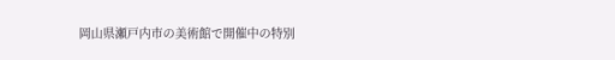岡山県瀬戸内市の美術館で開催中の特別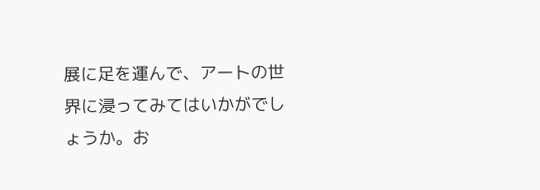展に足を運んで、アートの世界に浸ってみてはいかがでしょうか。お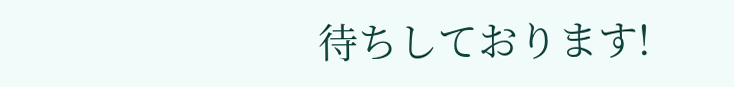待ちしております!